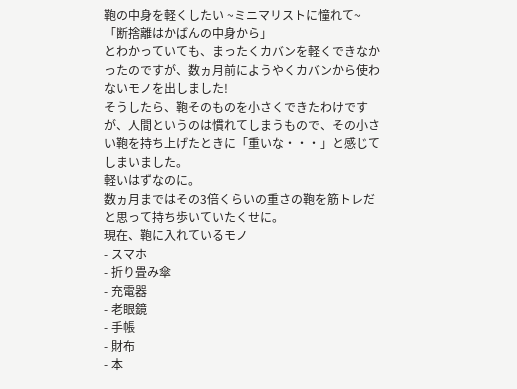鞄の中身を軽くしたい ~ミニマリストに憧れて~
「断捨離はかばんの中身から」
とわかっていても、まったくカバンを軽くできなかったのですが、数ヵ月前にようやくカバンから使わないモノを出しました!
そうしたら、鞄そのものを小さくできたわけですが、人間というのは慣れてしまうもので、その小さい鞄を持ち上げたときに「重いな・・・」と感じてしまいました。
軽いはずなのに。
数ヵ月まではその3倍くらいの重さの鞄を筋トレだと思って持ち歩いていたくせに。
現在、鞄に入れているモノ
- スマホ
- 折り畳み傘
- 充電器
- 老眼鏡
- 手帳
- 財布
- 本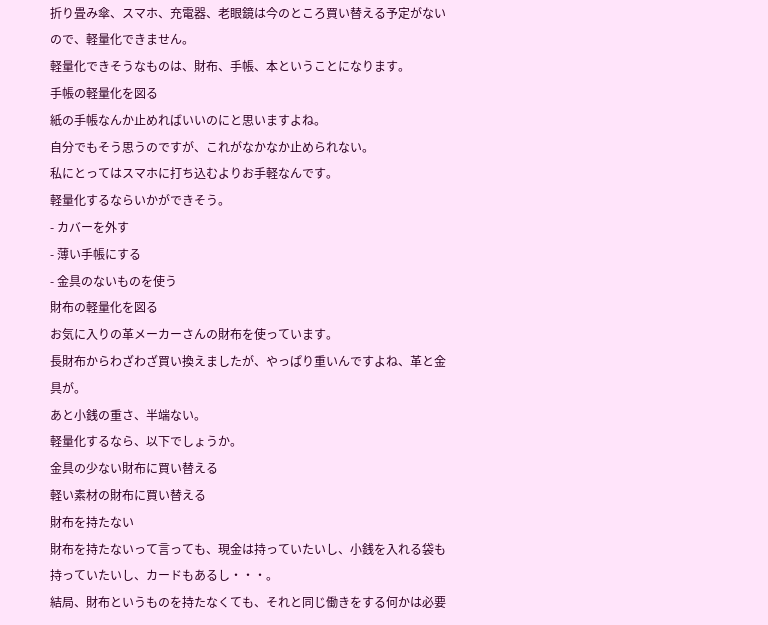折り畳み傘、スマホ、充電器、老眼鏡は今のところ買い替える予定がないので、軽量化できません。
軽量化できそうなものは、財布、手帳、本ということになります。
手帳の軽量化を図る
紙の手帳なんか止めればいいのにと思いますよね。
自分でもそう思うのですが、これがなかなか止められない。
私にとってはスマホに打ち込むよりお手軽なんです。
軽量化するならいかができそう。
- カバーを外す
- 薄い手帳にする
- 金具のないものを使う
財布の軽量化を図る
お気に入りの革メーカーさんの財布を使っています。
長財布からわざわざ買い換えましたが、やっぱり重いんですよね、革と金具が。
あと小銭の重さ、半端ない。
軽量化するなら、以下でしょうか。
金具の少ない財布に買い替える
軽い素材の財布に買い替える
財布を持たない
財布を持たないって言っても、現金は持っていたいし、小銭を入れる袋も持っていたいし、カードもあるし・・・。
結局、財布というものを持たなくても、それと同じ働きをする何かは必要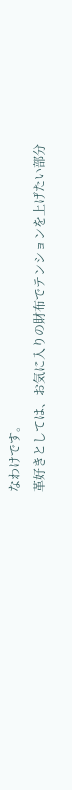なわけです。
革好きとしては、お気に入りの財布でテンションを上げたい部分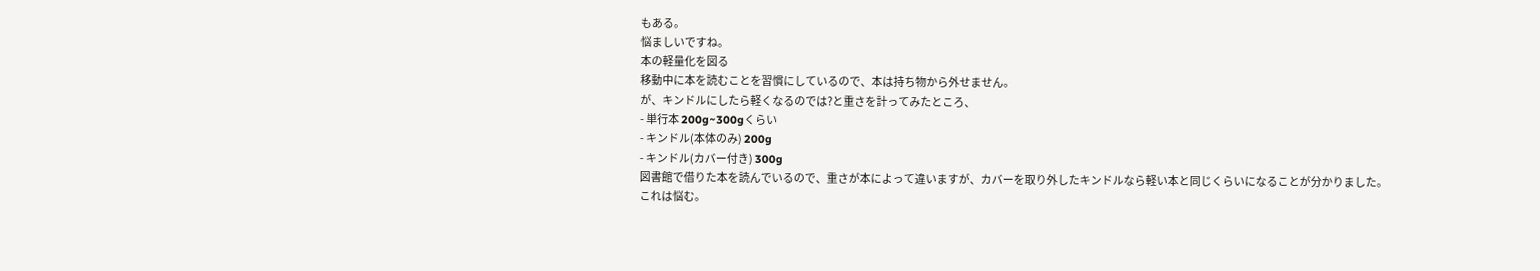もある。
悩ましいですね。
本の軽量化を図る
移動中に本を読むことを習慣にしているので、本は持ち物から外せません。
が、キンドルにしたら軽くなるのでは?と重さを計ってみたところ、
- 単行本 200g~300gくらい
- キンドル(本体のみ) 200g
- キンドル(カバー付き) 300g
図書館で借りた本を読んでいるので、重さが本によって違いますが、カバーを取り外したキンドルなら軽い本と同じくらいになることが分かりました。
これは悩む。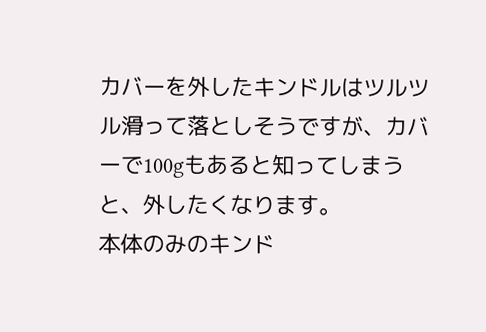カバーを外したキンドルはツルツル滑って落としそうですが、カバーで100gもあると知ってしまうと、外したくなります。
本体のみのキンド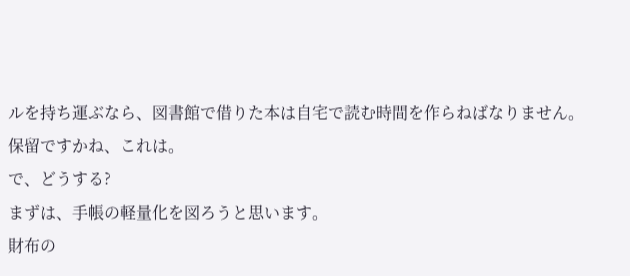ルを持ち運ぶなら、図書館で借りた本は自宅で読む時間を作らねばなりません。
保留ですかね、これは。
で、どうする?
まずは、手帳の軽量化を図ろうと思います。
財布の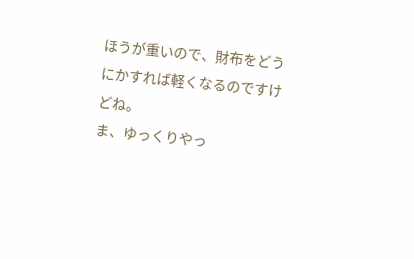ほうが重いので、財布をどうにかすれば軽くなるのですけどね。
ま、ゆっくりやっ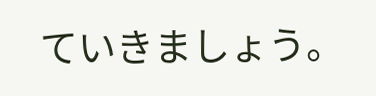ていきましょう。